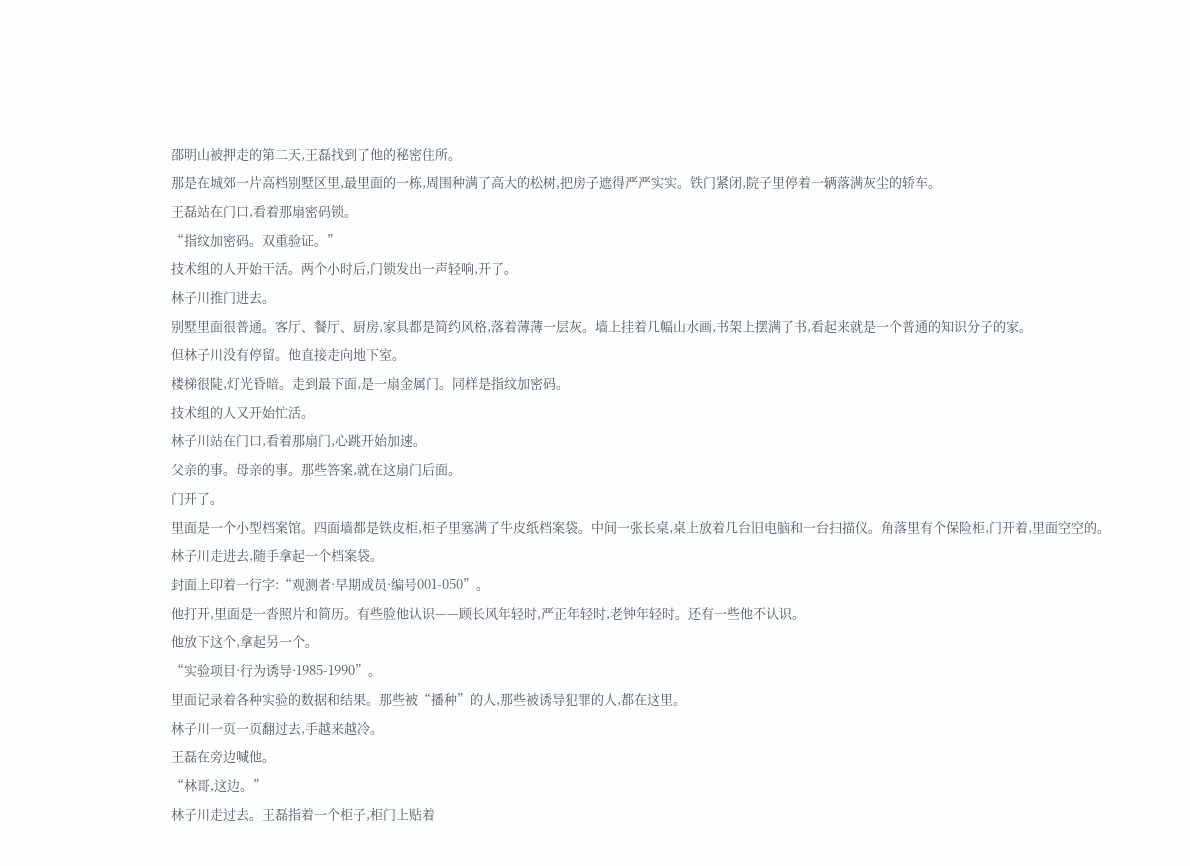邵明山被押走的第二天,王磊找到了他的秘密住所。
那是在城郊一片高档别墅区里,最里面的一栋,周围种满了高大的松树,把房子遮得严严实实。铁门紧闭,院子里停着一辆落满灰尘的轿车。
王磊站在门口,看着那扇密码锁。
“指纹加密码。双重验证。”
技术组的人开始干活。两个小时后,门锁发出一声轻响,开了。
林子川推门进去。
别墅里面很普通。客厅、餐厅、厨房,家具都是简约风格,落着薄薄一层灰。墙上挂着几幅山水画,书架上摆满了书,看起来就是一个普通的知识分子的家。
但林子川没有停留。他直接走向地下室。
楼梯很陡,灯光昏暗。走到最下面,是一扇金属门。同样是指纹加密码。
技术组的人又开始忙活。
林子川站在门口,看着那扇门,心跳开始加速。
父亲的事。母亲的事。那些答案,就在这扇门后面。
门开了。
里面是一个小型档案馆。四面墙都是铁皮柜,柜子里塞满了牛皮纸档案袋。中间一张长桌,桌上放着几台旧电脑和一台扫描仪。角落里有个保险柜,门开着,里面空空的。
林子川走进去,随手拿起一个档案袋。
封面上印着一行字:“观测者·早期成员·编号001-050”。
他打开,里面是一沓照片和简历。有些脸他认识——顾长风年轻时,严正年轻时,老钟年轻时。还有一些他不认识。
他放下这个,拿起另一个。
“实验项目·行为诱导·1985-1990”。
里面记录着各种实验的数据和结果。那些被“播种”的人,那些被诱导犯罪的人,都在这里。
林子川一页一页翻过去,手越来越冷。
王磊在旁边喊他。
“林哥,这边。”
林子川走过去。王磊指着一个柜子,柜门上贴着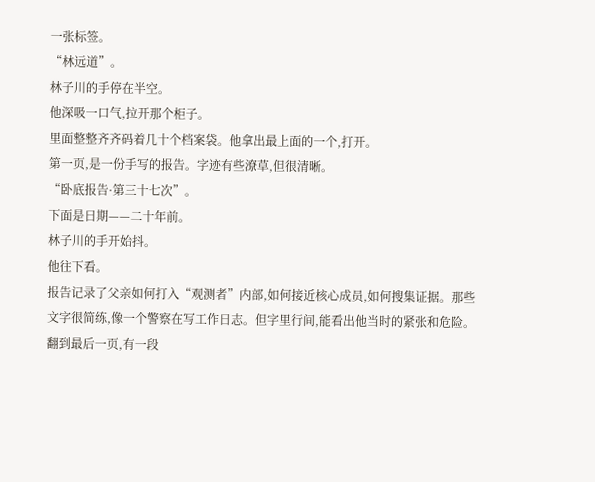一张标签。
“林远道”。
林子川的手停在半空。
他深吸一口气,拉开那个柜子。
里面整整齐齐码着几十个档案袋。他拿出最上面的一个,打开。
第一页,是一份手写的报告。字迹有些潦草,但很清晰。
“卧底报告·第三十七次”。
下面是日期——二十年前。
林子川的手开始抖。
他往下看。
报告记录了父亲如何打入“观测者”内部,如何接近核心成员,如何搜集证据。那些文字很简练,像一个警察在写工作日志。但字里行间,能看出他当时的紧张和危险。
翻到最后一页,有一段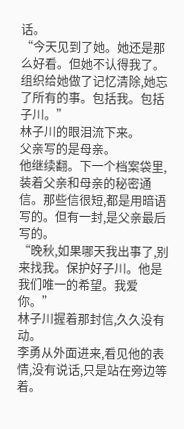话。
“今天见到了她。她还是那么好看。但她不认得我了。组织给她做了记忆清除,她忘了所有的事。包括我。包括子川。”
林子川的眼泪流下来。
父亲写的是母亲。
他继续翻。下一个档案袋里,装着父亲和母亲的秘密通信。那些信很短,都是用暗语写的。但有一封,是父亲最后写的。
“晚秋,如果哪天我出事了,别来找我。保护好子川。他是我们唯一的希望。我爱你。”
林子川握着那封信,久久没有动。
李勇从外面进来,看见他的表情,没有说话,只是站在旁边等着。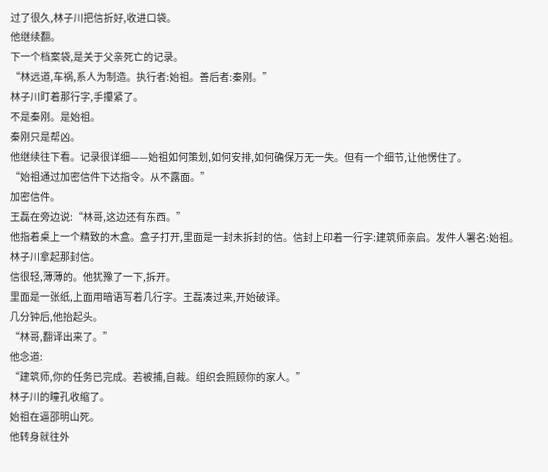过了很久,林子川把信折好,收进口袋。
他继续翻。
下一个档案袋,是关于父亲死亡的记录。
“林远道,车祸,系人为制造。执行者:始祖。善后者:秦刚。”
林子川盯着那行字,手攥紧了。
不是秦刚。是始祖。
秦刚只是帮凶。
他继续往下看。记录很详细——始祖如何策划,如何安排,如何确保万无一失。但有一个细节,让他愣住了。
“始祖通过加密信件下达指令。从不露面。”
加密信件。
王磊在旁边说:“林哥,这边还有东西。”
他指着桌上一个精致的木盒。盒子打开,里面是一封未拆封的信。信封上印着一行字:建筑师亲启。发件人署名:始祖。
林子川拿起那封信。
信很轻,薄薄的。他犹豫了一下,拆开。
里面是一张纸,上面用暗语写着几行字。王磊凑过来,开始破译。
几分钟后,他抬起头。
“林哥,翻译出来了。”
他念道:
“建筑师,你的任务已完成。若被捕,自裁。组织会照顾你的家人。”
林子川的瞳孔收缩了。
始祖在逼邵明山死。
他转身就往外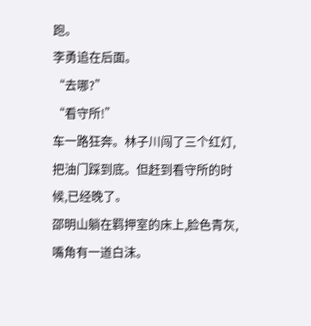跑。
李勇追在后面。
“去哪?”
“看守所!”
车一路狂奔。林子川闯了三个红灯,把油门踩到底。但赶到看守所的时候,已经晚了。
邵明山躺在羁押室的床上,脸色青灰,嘴角有一道白沫。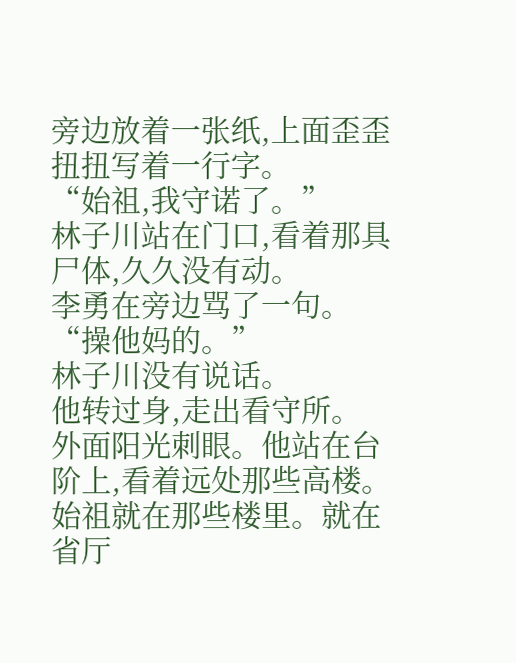旁边放着一张纸,上面歪歪扭扭写着一行字。
“始祖,我守诺了。”
林子川站在门口,看着那具尸体,久久没有动。
李勇在旁边骂了一句。
“操他妈的。”
林子川没有说话。
他转过身,走出看守所。
外面阳光刺眼。他站在台阶上,看着远处那些高楼。
始祖就在那些楼里。就在省厅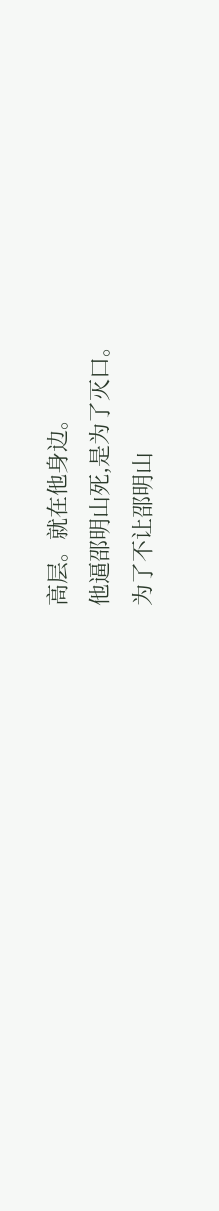高层。就在他身边。
他逼邵明山死,是为了灭口。
为了不让邵明山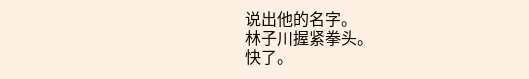说出他的名字。
林子川握紧拳头。
快了。